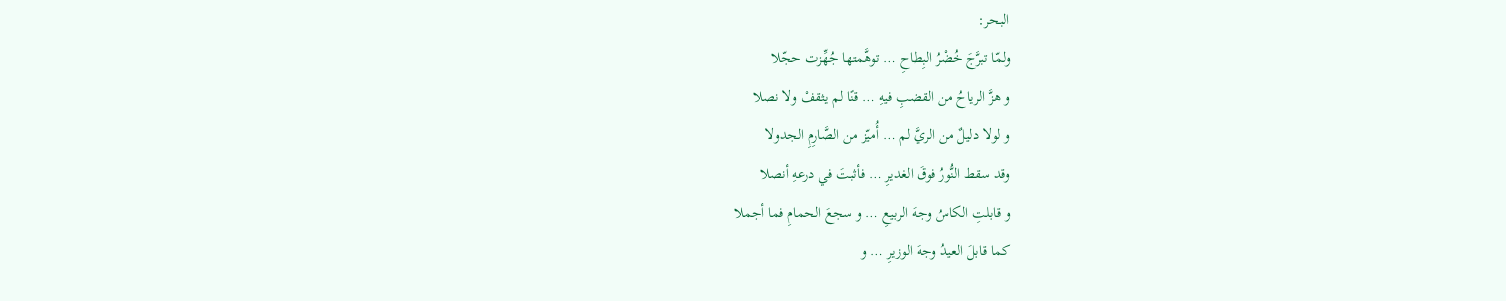البحر:
ولمّا تبرَّجَ خُضْرُ البِطاحِ … توهَّمتها جُهِّزت حجّلا
و هزَّ الرياحُ من القضبِ فيهِ … قنًا لم يثقفْ ولا نصلا
و لولا دليلٌ من الريَّ لم … أُميّز من الصَّارِمِ الجدولا
وقد سقط النُّورُ فوقَ الغديرِ … فأثبتَ في درعهِ أنصلا
و قابلتِ الكاسُ وجهَ الربيعِ … و سجعَ الحمامِ فما أجملا
كما قابلَ العيدُ وجهَ الوزيرِ … و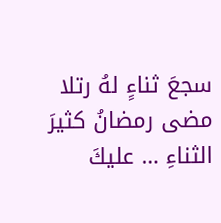سجعَ ثناءٍ لهُ رتلا
مضى رمضانُ كثيرَ الثناءِ … عليكَ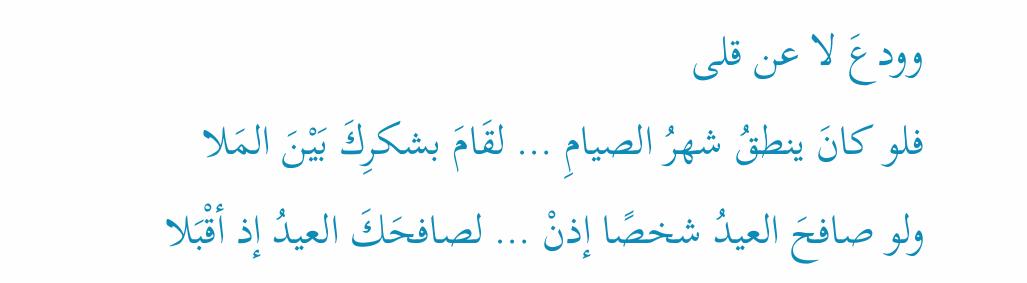وودعَ لا عن قلى
فلو كانَ ينطقُ شهرُ الصيامِ … لقَامَ بشكرِكَ بَيْنَ المَلا
ولو صافحَ العيدُ شخصًا إذنْ … لصافحَكَ العيدُ إذ أقْبَلا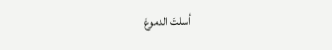أسلتَ الدموعَ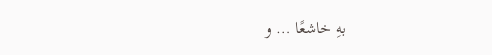بهِ خاشعًا … و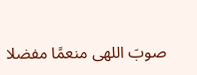صوبَ اللهى منعمًا مفضلا